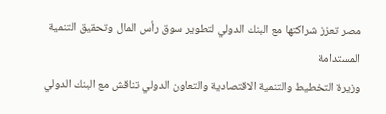مصر تعزز شراكتها مع البنك الدولي لتطوير سوق رأس المال وتحقيق التنمية المستدامة
وزيرة التخطيط والتنمية الاقتصادية والتعاون الدولي تناقش مع البنك الدولي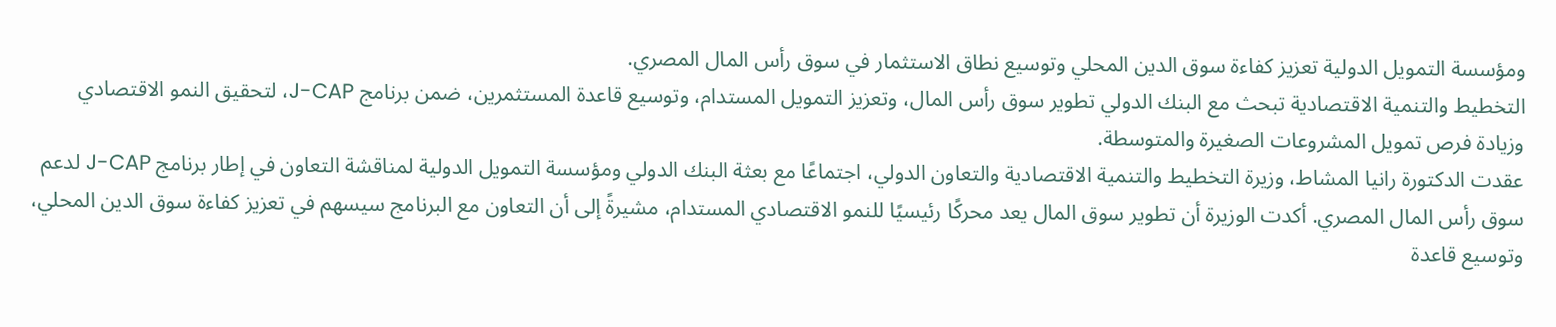ومؤسسة التمويل الدولية تعزيز كفاءة سوق الدين المحلي وتوسيع نطاق الاستثمار في سوق رأس المال المصري.
التخطيط والتنمية الاقتصادية تبحث مع البنك الدولي تطوير سوق رأس المال، وتعزيز التمويل المستدام، وتوسيع قاعدة المستثمرين، ضمن برنامج J-CAP، لتحقيق النمو الاقتصادي وزيادة فرص تمويل المشروعات الصغيرة والمتوسطة.
عقدت الدكتورة رانيا المشاط، وزيرة التخطيط والتنمية الاقتصادية والتعاون الدولي، اجتماعًا مع بعثة البنك الدولي ومؤسسة التمويل الدولية لمناقشة التعاون في إطار برنامج J-CAP لدعم سوق رأس المال المصري. أكدت الوزيرة أن تطوير سوق المال يعد محركًا رئيسيًا للنمو الاقتصادي المستدام، مشيرةً إلى أن التعاون مع البرنامج سيسهم في تعزيز كفاءة سوق الدين المحلي، وتوسيع قاعدة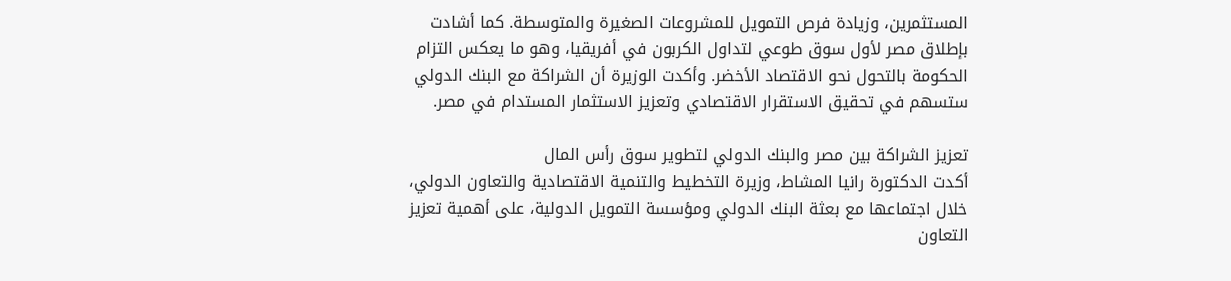المستثمرين، وزيادة فرص التمويل للمشروعات الصغيرة والمتوسطة. كما أشادت بإطلاق مصر لأول سوق طوعي لتداول الكربون في أفريقيا، وهو ما يعكس التزام الحكومة بالتحول نحو الاقتصاد الأخضر. وأكدت الوزيرة أن الشراكة مع البنك الدولي ستسهم في تحقيق الاستقرار الاقتصادي وتعزيز الاستثمار المستدام في مصر.

تعزيز الشراكة بين مصر والبنك الدولي لتطوير سوق رأس المال
أكدت الدكتورة رانيا المشاط، وزيرة التخطيط والتنمية الاقتصادية والتعاون الدولي، خلال اجتماعها مع بعثة البنك الدولي ومؤسسة التمويل الدولية، على أهمية تعزيز التعاون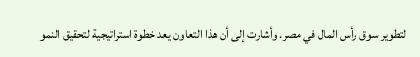لتطوير سوق رأس المال في مصر. وأشارت إلى أن هذا التعاون يعد خطوة استراتيجية لتحقيق النمو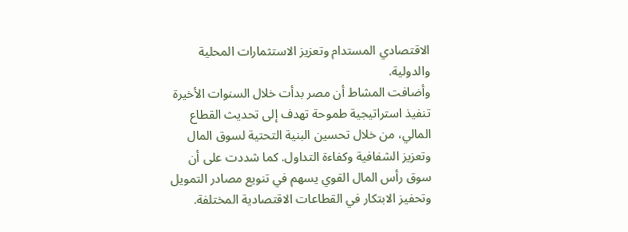الاقتصادي المستدام وتعزيز الاستثمارات المحلية والدولية.
وأضافت المشاط أن مصر بدأت خلال السنوات الأخيرة تنفيذ استراتيجية طموحة تهدف إلى تحديث القطاع المالي، من خلال تحسين البنية التحتية لسوق المال وتعزيز الشفافية وكفاءة التداول. كما شددت على أن سوق رأس المال القوي يسهم في تنويع مصادر التمويل وتحفيز الابتكار في القطاعات الاقتصادية المختلفة.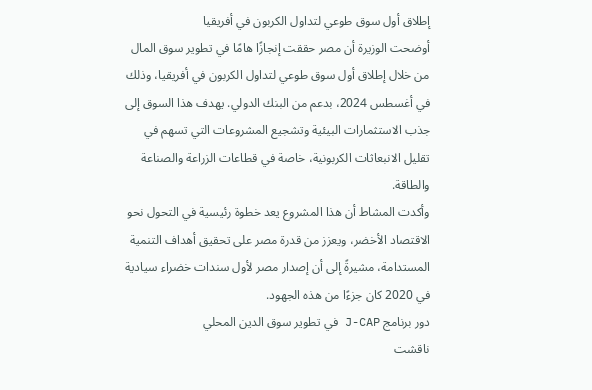إطلاق أول سوق طوعي لتداول الكربون في أفريقيا
أوضحت الوزيرة أن مصر حققت إنجازًا هامًا في تطوير سوق المال من خلال إطلاق أول سوق طوعي لتداول الكربون في أفريقيا، وذلك في أغسطس 2024، بدعم من البنك الدولي. يهدف هذا السوق إلى جذب الاستثمارات البيئية وتشجيع المشروعات التي تسهم في تقليل الانبعاثات الكربونية، خاصة في قطاعات الزراعة والصناعة والطاقة.
وأكدت المشاط أن هذا المشروع يعد خطوة رئيسية في التحول نحو الاقتصاد الأخضر، ويعزز من قدرة مصر على تحقيق أهداف التنمية المستدامة، مشيرةً إلى أن إصدار مصر لأول سندات خضراء سيادية في 2020 كان جزءًا من هذه الجهود.
دور برنامج J-CAP في تطوير سوق الدين المحلي
ناقشت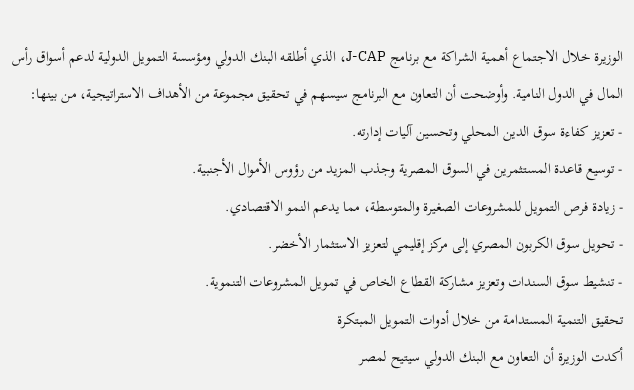الوزيرة خلال الاجتماع أهمية الشراكة مع برنامج J-CAP، الذي أطلقه البنك الدولي ومؤسسة التمويل الدولية لدعم أسواق رأس المال في الدول النامية. وأوضحت أن التعاون مع البرنامج سيسهم في تحقيق مجموعة من الأهداف الاستراتيجية، من بينها:
- تعزيز كفاءة سوق الدين المحلي وتحسين آليات إدارته.
- توسيع قاعدة المستثمرين في السوق المصرية وجذب المزيد من رؤوس الأموال الأجنبية.
- زيادة فرص التمويل للمشروعات الصغيرة والمتوسطة، مما يدعم النمو الاقتصادي.
- تحويل سوق الكربون المصري إلى مركز إقليمي لتعزيز الاستثمار الأخضر.
- تنشيط سوق السندات وتعزيز مشاركة القطاع الخاص في تمويل المشروعات التنموية.
تحقيق التنمية المستدامة من خلال أدوات التمويل المبتكرة
أكدت الوزيرة أن التعاون مع البنك الدولي سيتيح لمصر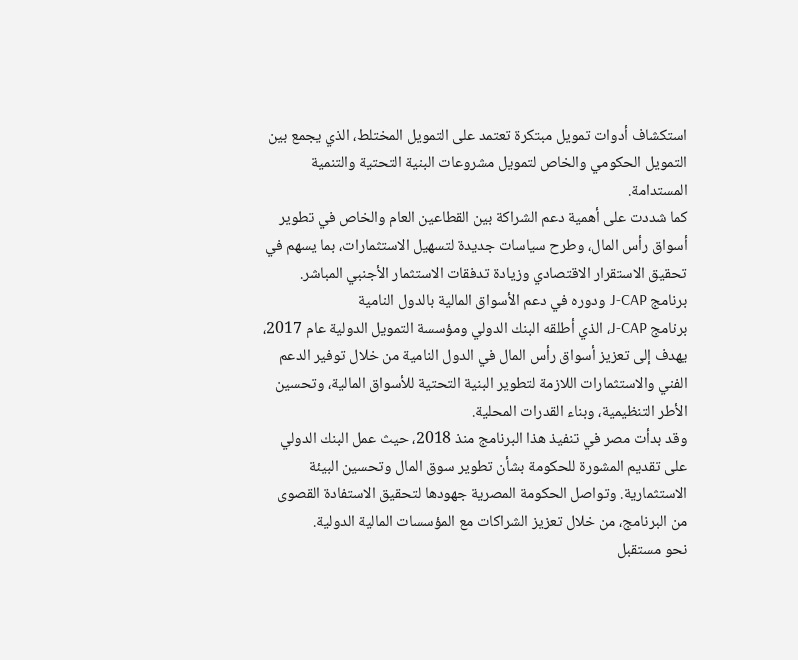استكشاف أدوات تمويل مبتكرة تعتمد على التمويل المختلط، الذي يجمع بين التمويل الحكومي والخاص لتمويل مشروعات البنية التحتية والتنمية المستدامة.
كما شددت على أهمية دعم الشراكة بين القطاعين العام والخاص في تطوير أسواق رأس المال، وطرح سياسات جديدة لتسهيل الاستثمارات، بما يسهم في تحقيق الاستقرار الاقتصادي وزيادة تدفقات الاستثمار الأجنبي المباشر.
برنامج J-CAP ودوره في دعم الأسواق المالية بالدول النامية
برنامج J-CAP، الذي أطلقه البنك الدولي ومؤسسة التمويل الدولية عام 2017، يهدف إلى تعزيز أسواق رأس المال في الدول النامية من خلال توفير الدعم الفني والاستثمارات اللازمة لتطوير البنية التحتية للأسواق المالية، وتحسين الأطر التنظيمية، وبناء القدرات المحلية.
وقد بدأت مصر في تنفيذ هذا البرنامج منذ 2018، حيث عمل البنك الدولي على تقديم المشورة للحكومة بشأن تطوير سوق المال وتحسين البيئة الاستثمارية. وتواصل الحكومة المصرية جهودها لتحقيق الاستفادة القصوى من البرنامج، من خلال تعزيز الشراكات مع المؤسسات المالية الدولية.
نحو مستقبل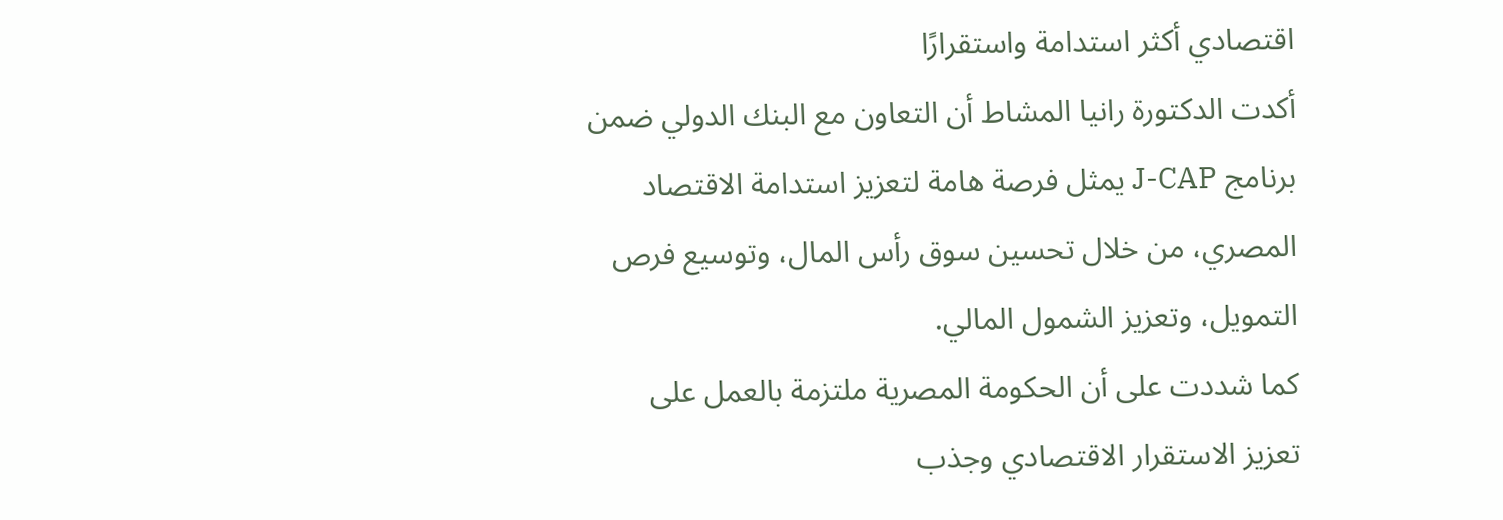اقتصادي أكثر استدامة واستقرارًا
أكدت الدكتورة رانيا المشاط أن التعاون مع البنك الدولي ضمن برنامج J-CAP يمثل فرصة هامة لتعزيز استدامة الاقتصاد المصري، من خلال تحسين سوق رأس المال، وتوسيع فرص التمويل، وتعزيز الشمول المالي.
كما شددت على أن الحكومة المصرية ملتزمة بالعمل على تعزيز الاستقرار الاقتصادي وجذب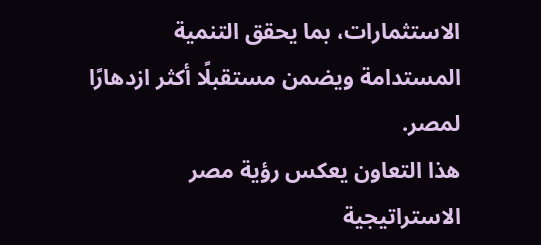الاستثمارات، بما يحقق التنمية المستدامة ويضمن مستقبلًا أكثر ازدهارًا لمصر.
هذا التعاون يعكس رؤية مصر الاستراتيجية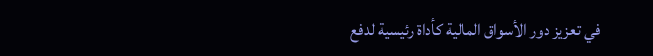في تعزيز دور الأسواق المالية كأداة رئيسية لدفع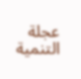عجلة التنمية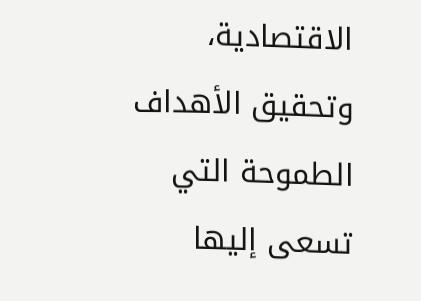الاقتصادية، وتحقيق الأهداف الطموحة التي تسعى إليها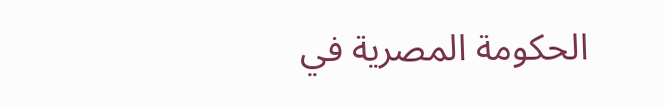الحكومة المصرية في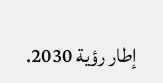إطار رؤية 2030.